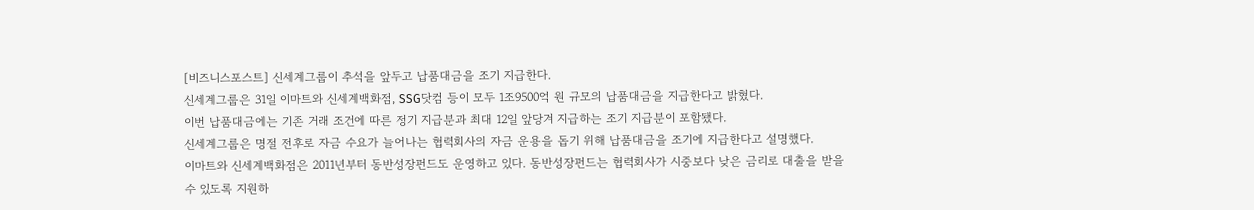[비즈니스포스트] 신세계그룹이 추석을 앞두고 납품대금을 조기 지급한다.
신세계그룹은 31일 이마트와 신세계백화점, SSG닷컴 등이 모두 1조9500억 원 규모의 납품대금을 지급한다고 밝혔다.
이번 납품대금에는 기존 거래 조건에 따른 정기 지급분과 최대 12일 앞당겨 지급하는 조기 지급분이 포함됐다.
신세계그룹은 명절 전후로 자금 수요가 늘어나는 협력회사의 자금 운용을 돕기 위해 납품대금을 조기에 지급한다고 설명했다.
이마트와 신세계백화점은 2011년부터 동반성장펀드도 운영하고 있다. 동반성장펀드는 협력회사가 시중보다 낮은 금리로 대출을 받을 수 있도록 지원하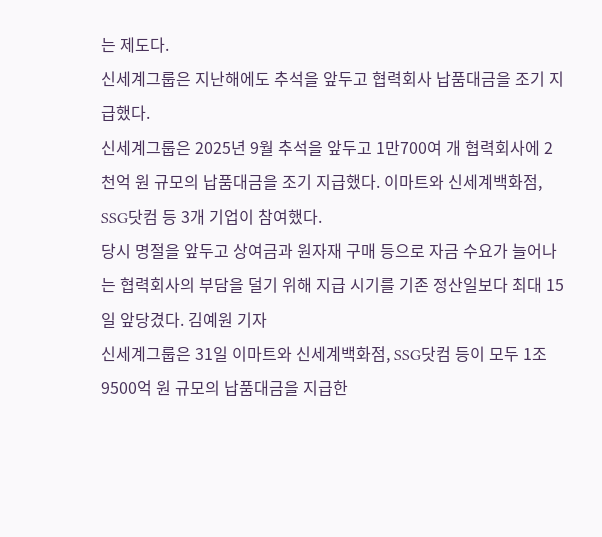는 제도다.
신세계그룹은 지난해에도 추석을 앞두고 협력회사 납품대금을 조기 지급했다.
신세계그룹은 2025년 9월 추석을 앞두고 1만700여 개 협력회사에 2천억 원 규모의 납품대금을 조기 지급했다. 이마트와 신세계백화점, SSG닷컴 등 3개 기업이 참여했다.
당시 명절을 앞두고 상여금과 원자재 구매 등으로 자금 수요가 늘어나는 협력회사의 부담을 덜기 위해 지급 시기를 기존 정산일보다 최대 15일 앞당겼다. 김예원 기자
신세계그룹은 31일 이마트와 신세계백화점, SSG닷컴 등이 모두 1조9500억 원 규모의 납품대금을 지급한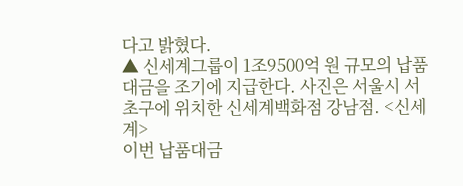다고 밝혔다.
▲ 신세계그룹이 1조9500억 원 규모의 납품대금을 조기에 지급한다. 사진은 서울시 서초구에 위치한 신세계백화점 강남점. <신세계>
이번 납품대금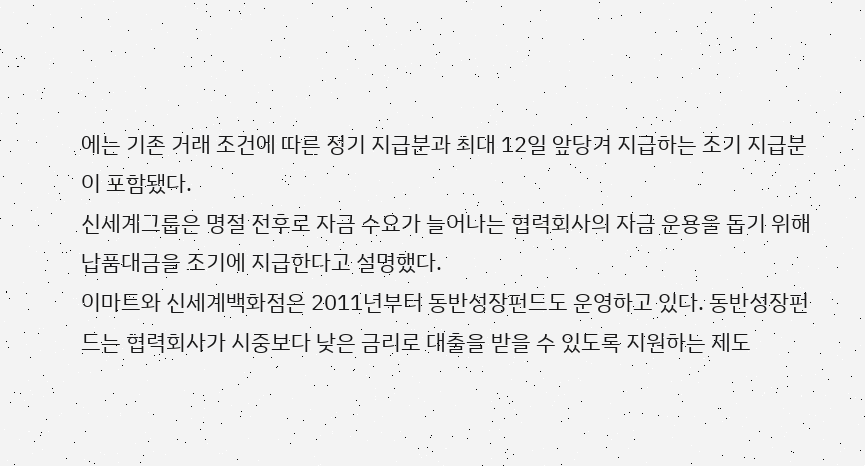에는 기존 거래 조건에 따른 정기 지급분과 최대 12일 앞당겨 지급하는 조기 지급분이 포함됐다.
신세계그룹은 명절 전후로 자금 수요가 늘어나는 협력회사의 자금 운용을 돕기 위해 납품대금을 조기에 지급한다고 설명했다.
이마트와 신세계백화점은 2011년부터 동반성장펀드도 운영하고 있다. 동반성장펀드는 협력회사가 시중보다 낮은 금리로 대출을 받을 수 있도록 지원하는 제도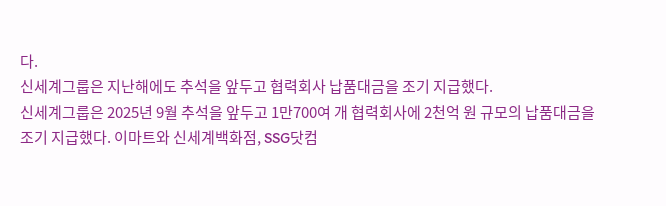다.
신세계그룹은 지난해에도 추석을 앞두고 협력회사 납품대금을 조기 지급했다.
신세계그룹은 2025년 9월 추석을 앞두고 1만700여 개 협력회사에 2천억 원 규모의 납품대금을 조기 지급했다. 이마트와 신세계백화점, SSG닷컴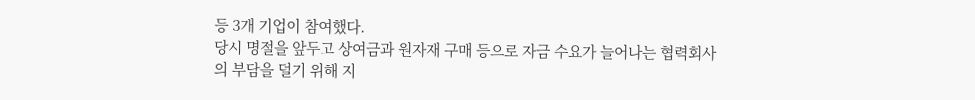등 3개 기업이 참여했다.
당시 명절을 앞두고 상여금과 원자재 구매 등으로 자금 수요가 늘어나는 협력회사의 부담을 덜기 위해 지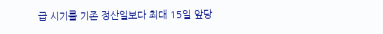급 시기를 기존 정산일보다 최대 15일 앞당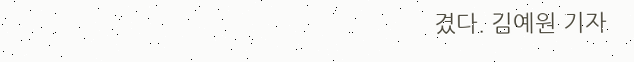겼다. 김예원 기자